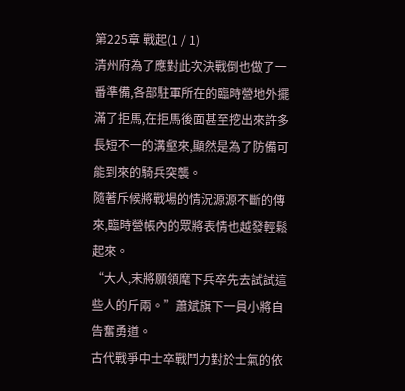第225章 戰起(1 / 1)
清州府為了應對此次決戰倒也做了一番準備,各部駐軍所在的臨時營地外擺滿了拒馬,在拒馬後面甚至挖出來許多長短不一的溝壑來,顯然是為了防備可能到來的騎兵突襲。
隨著斥候將戰場的情況源源不斷的傳來,臨時營帳內的眾將表情也越發輕鬆起來。
“大人,末將願領麾下兵卒先去試試這些人的斤兩。”蕭斌旗下一員小將自告奮勇道。
古代戰爭中士卒戰鬥力對於士氣的依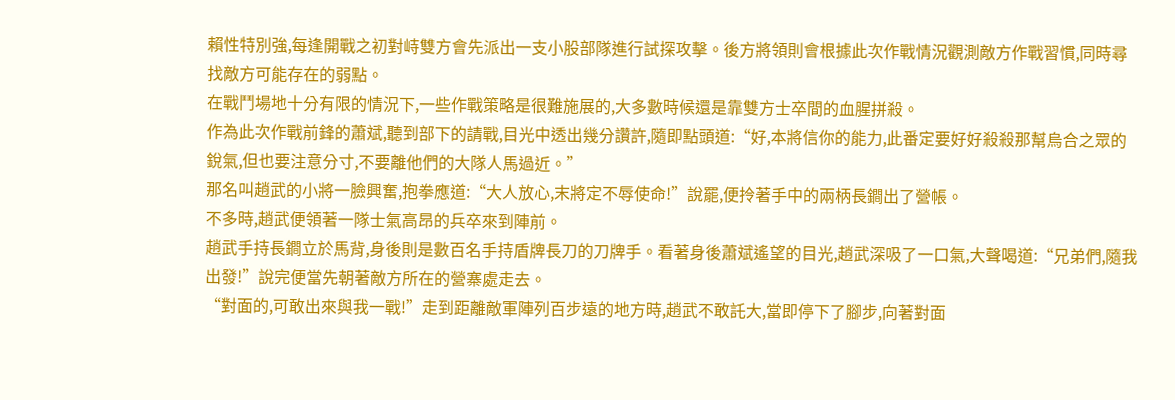賴性特別強,每逢開戰之初對峙雙方會先派出一支小股部隊進行試探攻擊。後方將領則會根據此次作戰情況觀測敵方作戰習慣,同時尋找敵方可能存在的弱點。
在戰鬥場地十分有限的情況下,一些作戰策略是很難施展的,大多數時候還是靠雙方士卒間的血腥拼殺。
作為此次作戰前鋒的蕭斌,聽到部下的請戰,目光中透出幾分讚許,隨即點頭道:“好,本將信你的能力,此番定要好好殺殺那幫烏合之眾的銳氣,但也要注意分寸,不要離他們的大隊人馬過近。”
那名叫趙武的小將一臉興奮,抱拳應道:“大人放心,末將定不辱使命!”說罷,便拎著手中的兩柄長鐧出了營帳。
不多時,趙武便領著一隊士氣高昂的兵卒來到陣前。
趙武手持長鐧立於馬背,身後則是數百名手持盾牌長刀的刀牌手。看著身後蕭斌遙望的目光,趙武深吸了一口氣,大聲喝道:“兄弟們,隨我出發!”說完便當先朝著敵方所在的營寨處走去。
“對面的,可敢出來與我一戰!”走到距離敵軍陣列百步遠的地方時,趙武不敢託大,當即停下了腳步,向著對面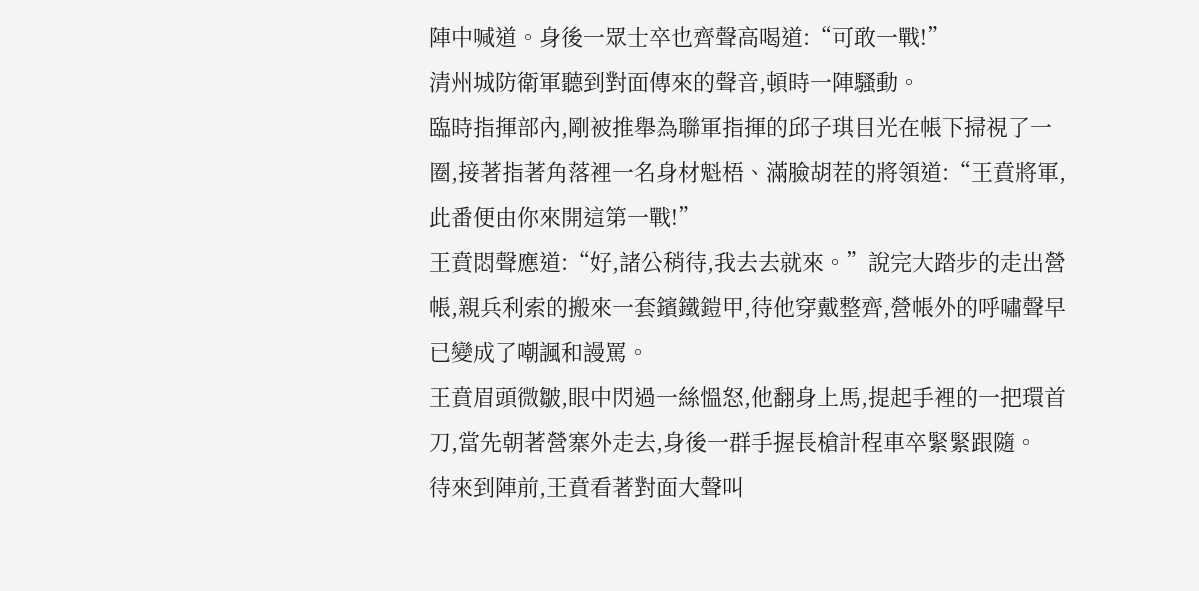陣中喊道。身後一眾士卒也齊聲高喝道:“可敢一戰!”
清州城防衛軍聽到對面傳來的聲音,頓時一陣騷動。
臨時指揮部內,剛被推舉為聯軍指揮的邱子琪目光在帳下掃視了一圈,接著指著角落裡一名身材魁梧、滿臉胡茬的將領道:“王賁將軍,此番便由你來開這第一戰!”
王賁悶聲應道:“好,諸公稍待,我去去就來。”說完大踏步的走出營帳,親兵利索的搬來一套鑌鐵鎧甲,待他穿戴整齊,營帳外的呼嘯聲早已變成了嘲諷和謾罵。
王賁眉頭微皺,眼中閃過一絲慍怒,他翻身上馬,提起手裡的一把環首刀,當先朝著營寨外走去,身後一群手握長槍計程車卒緊緊跟隨。
待來到陣前,王賁看著對面大聲叫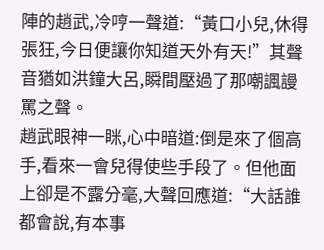陣的趙武,冷哼一聲道:“黃口小兒,休得張狂,今日便讓你知道天外有天!”其聲音猶如洪鐘大呂,瞬間壓過了那嘲諷謾罵之聲。
趙武眼神一眯,心中暗道:倒是來了個高手,看來一會兒得使些手段了。但他面上卻是不露分毫,大聲回應道:“大話誰都會說,有本事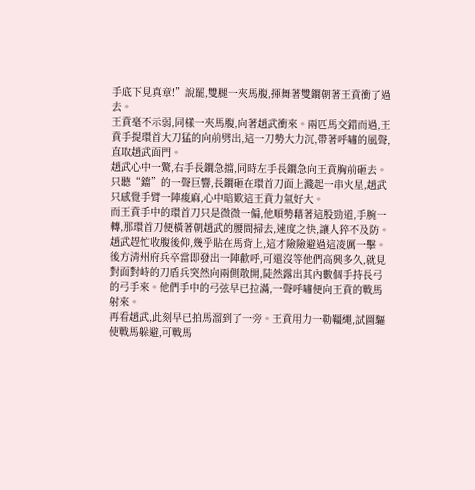手底下見真章!”說罷,雙腿一夾馬腹,揮舞著雙鐧朝著王賁衝了過去。
王賁毫不示弱,同樣一夾馬腹,向著趙武衝來。兩匹馬交錯而過,王賁手提環首大刀猛的向前劈出,這一刀勢大力沉,帶著呼嘯的風聲,直取趙武面門。
趙武心中一驚,右手長鐧急擋,同時左手長鐧急向王賁胸前砸去。只聽“鐺”的一聲巨響,長鐧砸在環首刀面上濺起一串火星,趙武只感覺手臂一陣痠麻,心中暗歎這王賁力氣好大。
而王賁手中的環首刀只是微微一偏,他順勢藉著這股勁道,手腕一轉,那環首刀便橫著朝趙武的腰間掃去,速度之快,讓人猝不及防。趙武趕忙收腹後仰,幾乎貼在馬背上,這才險險避過這凌厲一擊。
後方清州府兵卒當即發出一陣歡呼,可還沒等他們高興多久,就見對面對峙的刀盾兵突然向兩側散開,陡然露出其內數個手持長弓的弓手來。他們手中的弓弦早已拉滿,一聲呼嘯便向王賁的戰馬射來。
再看趙武,此刻早已拍馬溜到了一旁。王賁用力一勒韁繩,試圖驅使戰馬躲避,可戰馬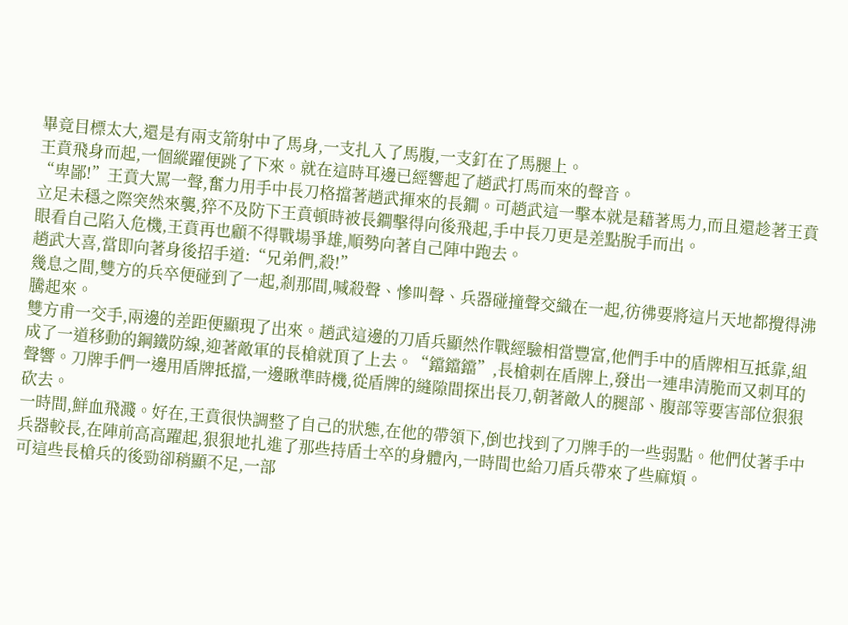畢竟目標太大,還是有兩支箭射中了馬身,一支扎入了馬腹,一支釘在了馬腿上。
王賁飛身而起,一個縱躍便跳了下來。就在這時耳邊已經響起了趙武打馬而來的聲音。
“卑鄙!”王賁大罵一聲,奮力用手中長刀格擋著趙武揮來的長鐧。可趙武這一擊本就是藉著馬力,而且還趁著王賁立足未穩之際突然來襲,猝不及防下王賁頓時被長鐧擊得向後飛起,手中長刀更是差點脫手而出。
眼看自己陷入危機,王賁再也顧不得戰場爭雄,順勢向著自己陣中跑去。
趙武大喜,當即向著身後招手道:“兄弟們,殺!”
幾息之間,雙方的兵卒便碰到了一起,剎那間,喊殺聲、慘叫聲、兵器碰撞聲交織在一起,彷彿要將這片天地都攪得沸騰起來。
雙方甫一交手,兩邊的差距便顯現了出來。趙武這邊的刀盾兵顯然作戰經驗相當豐富,他們手中的盾牌相互抵靠,組成了一道移動的鋼鐵防線,迎著敵軍的長槍就頂了上去。“鐺鐺鐺”,長槍刺在盾牌上,發出一連串清脆而又刺耳的聲響。刀牌手們一邊用盾牌抵擋,一邊瞅準時機,從盾牌的縫隙間探出長刀,朝著敵人的腿部、腹部等要害部位狠狠砍去。
一時間,鮮血飛濺。好在,王賁很快調整了自己的狀態,在他的帶領下,倒也找到了刀牌手的一些弱點。他們仗著手中兵器較長,在陣前高高躍起,狠狠地扎進了那些持盾士卒的身體內,一時間也給刀盾兵帶來了些麻煩。
可這些長槍兵的後勁卻稍顯不足,一部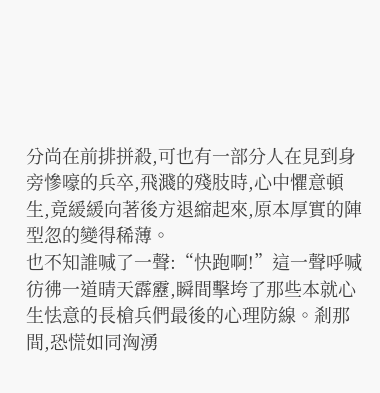分尚在前排拼殺,可也有一部分人在見到身旁慘嚎的兵卒,飛濺的殘肢時,心中懼意頓生,竟緩緩向著後方退縮起來,原本厚實的陣型忽的變得稀薄。
也不知誰喊了一聲:“快跑啊!”這一聲呼喊彷彿一道晴天霹靂,瞬間擊垮了那些本就心生怯意的長槍兵們最後的心理防線。剎那間,恐慌如同洶湧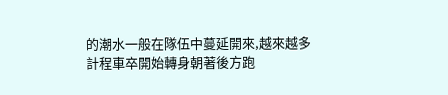的潮水一般在隊伍中蔓延開來,越來越多計程車卒開始轉身朝著後方跑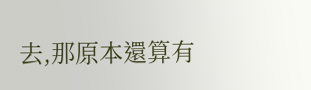去,那原本還算有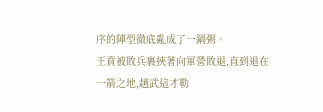序的陣型徹底亂成了一鍋粥。
王賁被敗兵裹挾著向軍營敗退,直到退在一箭之地,趙武這才勒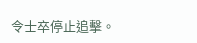令士卒停止追擊。